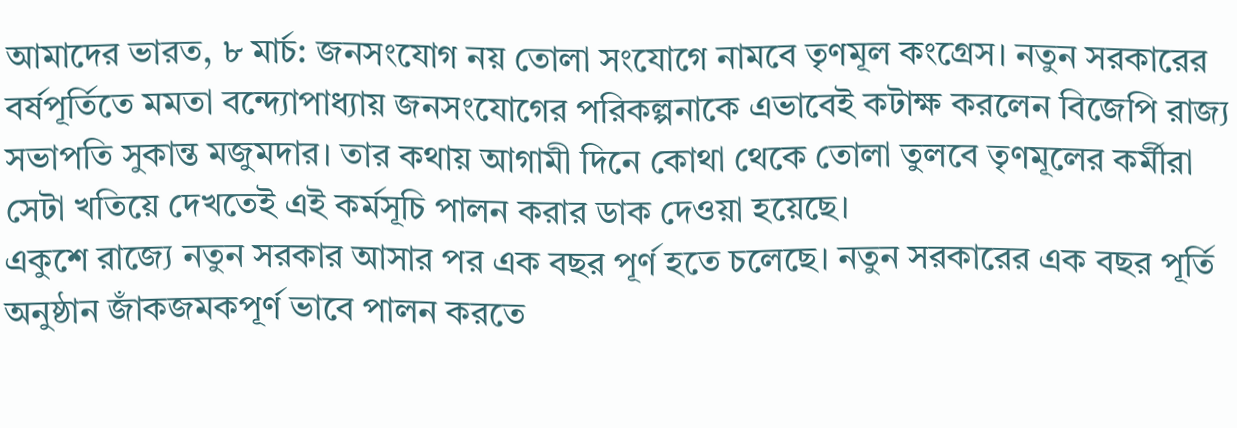আমাদের ভারত, ৮ মার্চ: জনসংযোগ নয় তোলা সংযোগে নামবে তৃণমূল কংগ্রেস। নতুন সরকারের বর্ষপূর্তিতে মমতা বন্দ্যোপাধ্যায় জনসংযোগের পরিকল্পনাকে এভাবেই কটাক্ষ করলেন বিজেপি রাজ্য সভাপতি সুকান্ত মজুমদার। তার কথায় আগামী দিনে কোথা থেকে তোলা তুলবে তৃণমূলের কর্মীরা সেটা খতিয়ে দেখতেই এই কর্মসূচি পালন করার ডাক দেওয়া হয়েছে।
একুশে রাজ্যে নতুন সরকার আসার পর এক বছর পূর্ণ হতে চলেছে। নতুন সরকারের এক বছর পূর্তি অনুষ্ঠান জাঁকজমকপূর্ণ ভাবে পালন করতে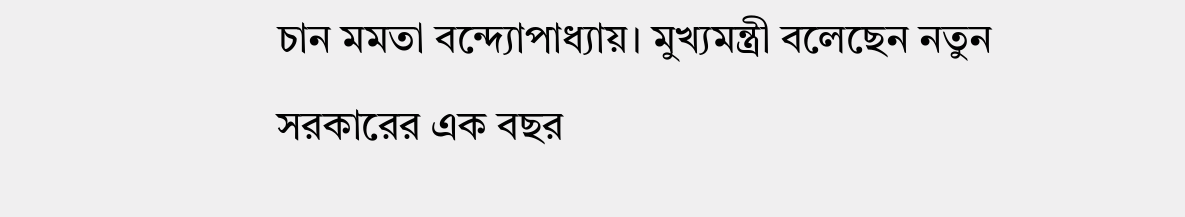চান মমতা বন্দ্যোপাধ্যায়। মুখ্যমন্ত্রী বলেছেন নতুন সরকারের এক বছর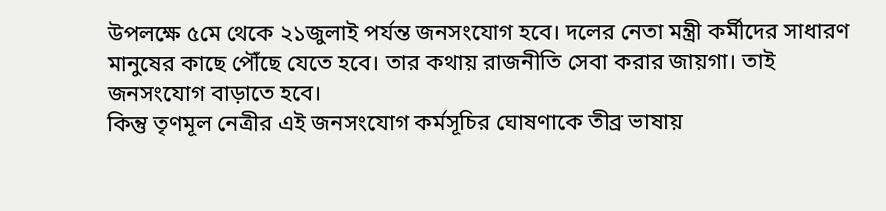উপলক্ষে ৫মে থেকে ২১জুলাই পর্যন্ত জনসংযোগ হবে। দলের নেতা মন্ত্রী কর্মীদের সাধারণ মানুষের কাছে পৌঁছে যেতে হবে। তার কথায় রাজনীতি সেবা করার জায়গা। তাই জনসংযোগ বাড়াতে হবে।
কিন্তু তৃণমূল নেত্রীর এই জনসংযোগ কর্মসূচির ঘোষণাকে তীব্র ভাষায়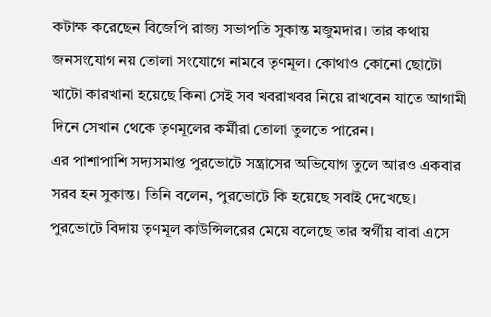কটাক্ষ করেছেন বিজেপি রাজ্য সভাপতি সুকান্ত মজুমদার। তার কথায় জনসংযোগ নয় তোলা সংযোগে নামবে তৃণমূল। কোথাও কোনো ছোটো খাটো কারখানা হয়েছে কিনা সেই সব খবরাখবর নিয়ে রাখবেন যাতে আগামী দিনে সেখান থেকে তৃণমূলের কর্মীরা তোলা তুলতে পারেন।
এর পাশাপাশি সদ্যসমাপ্ত পুরভোটে সন্ত্রাসের অভিযোগ তুলে আরও একবার সরব হন সুকান্ত। তিনি বলেন, পুরভোটে কি হয়েছে সবাই দেখেছে। পুরভোটে বিদায় তৃণমূল কাউন্সিলরের মেয়ে বলেছে তার স্বর্গীয় বাবা এসে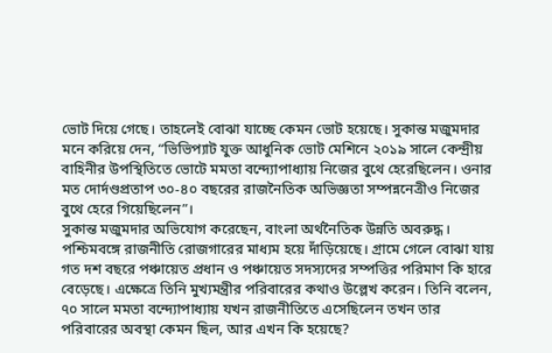ভোট দিয়ে গেছে। তাহলেই বোঝা যাচ্ছে কেমন ভোট হয়েছে। সুকান্ত মজুমদার মনে করিয়ে দেন, “ভিভিপ্যাট যুক্ত আধুনিক ভোট মেশিনে ২০১৯ সালে কেন্দ্রীয় বাহিনীর উপস্থিতিতে ভোটে মমতা বন্দ্যোপাধ্যায় নিজের বুথে হেরেছিলেন। ওনার মত দোর্দণ্ডপ্রতাপ ৩০-৪০ বছরের রাজনৈতিক অভিজ্ঞতা সম্পন্ননেত্রীও নিজের বুথে হেরে গিয়েছিলেন”।
সুকান্ত মজুমদার অভিযোগ করেছেন, বাংলা অর্থনৈতিক উন্নতি অবরুদ্ধ। পশ্চিমবঙ্গে রাজনীতি রোজগারের মাধ্যম হয়ে দাঁড়িয়েছে। গ্রামে গেলে বোঝা যায় গত দশ বছরে পঞ্চায়েত প্রধান ও পঞ্চায়েত সদস্যদের সম্পত্তির পরিমাণ কি হারে বেড়েছে। এক্ষেত্রে তিনি মুখ্যমন্ত্রীর পরিবারের কথাও উল্লেখ করেন। তিনি বলেন, ৭০ সালে মমতা বন্দ্যোপাধ্যায় যখন রাজনীতিতে এসেছিলেন তখন তার পরিবারের অবস্থা কেমন ছিল, আর এখন কি হয়েছে?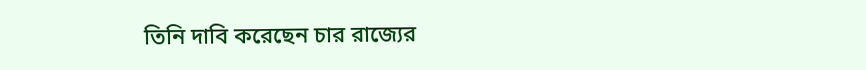তিনি দাবি করেছেন চার রাজ্যের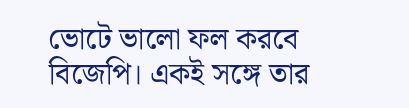ভোটে ভালো ফল করবে বিজেপি। একই সঙ্গে তার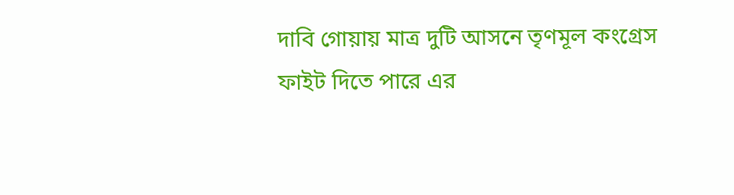দাবি গোয়ায় মাত্র দুটি আসনে তৃণমূল কংগ্রেস ফাইট দিতে পারে এর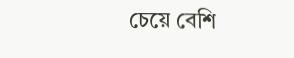চেয়ে বেশি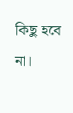কিছু হবে না।